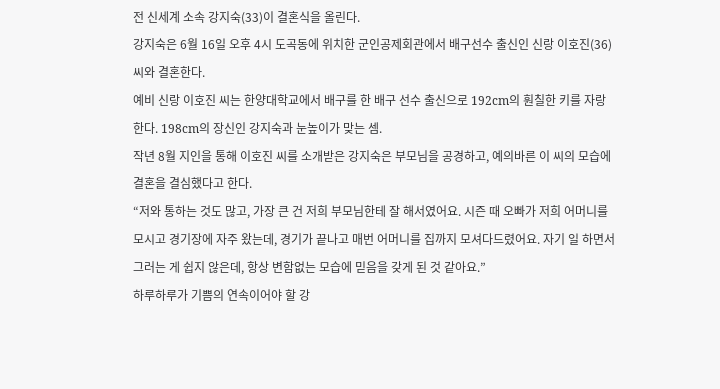전 신세계 소속 강지숙(33)이 결혼식을 올린다.
강지숙은 6월 16일 오후 4시 도곡동에 위치한 군인공제회관에서 배구선수 출신인 신랑 이호진(36)씨와 결혼한다.
예비 신랑 이호진 씨는 한양대학교에서 배구를 한 배구 선수 출신으로 192cm의 훤칠한 키를 자랑한다. 198cm의 장신인 강지숙과 눈높이가 맞는 셈.
작년 8월 지인을 통해 이호진 씨를 소개받은 강지숙은 부모님을 공경하고, 예의바른 이 씨의 모습에 결혼을 결심했다고 한다.
“저와 통하는 것도 많고, 가장 큰 건 저희 부모님한테 잘 해서였어요. 시즌 때 오빠가 저희 어머니를 모시고 경기장에 자주 왔는데, 경기가 끝나고 매번 어머니를 집까지 모셔다드렸어요. 자기 일 하면서 그러는 게 쉽지 않은데, 항상 변함없는 모습에 믿음을 갖게 된 것 같아요.”
하루하루가 기쁨의 연속이어야 할 강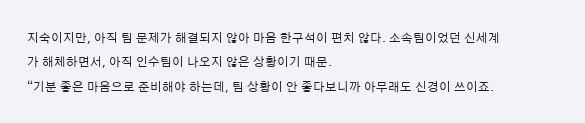지숙이지만, 아직 팀 문제가 해결되지 않아 마음 한구석이 편치 않다. 소속팀이었던 신세계가 해체하면서, 아직 인수팀이 나오지 않은 상황이기 때문.
“기분 좋은 마음으로 준비해야 하는데, 팀 상황이 안 좋다보니까 아무래도 신경이 쓰이죠.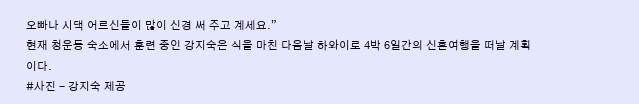오빠나 시댁 어르신들이 많이 신경 써 주고 계세요.”
현재 청운동 숙소에서 훈련 중인 강지숙은 식을 마친 다음날 하와이로 4박 6일간의 신혼여행을 떠날 계획이다.
#사진 - 강지숙 제공